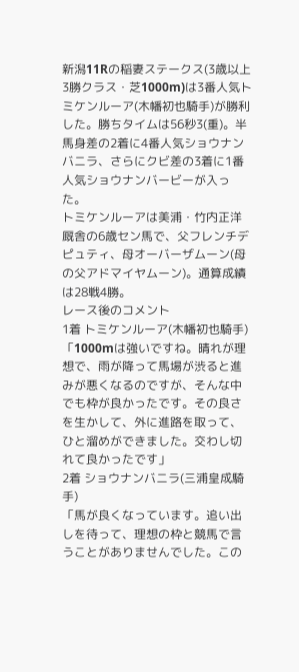新潟11Rの稲妻ステークス(3歳以上3勝クラス・芝1000m)は3番人気トミケンルーア(木幡初也騎手)が勝利した。勝ちタイムは56秒3(重)。半馬身差の2着に4番人気ショウナンバニラ、さらにクビ差の3着に1番人気ショウナンバービーが入った。
トミケンルーアは美浦・竹内正洋厩舎の6歳セン馬で、父フレンチデピュティ、母オーバーザムーン(母の父アドマイヤムーン)。通算成績は28戦4勝。
レース後のコメント
1着 トミケンルーア(木幡初也騎手)
「1000mは強いですね。晴れが理想で、雨が降って馬場が渋ると進みが悪くなるのですが、そんな中でも枠が良かったです。その良さを生かして、外に進路を取って、ひと溜めができました。交わし切れて良かったです」
2着 ショウナンバニラ(三浦皇成騎手)
「馬が良くなっています。追い出しを待って、理想の枠と競馬で言うことがありませんでした。この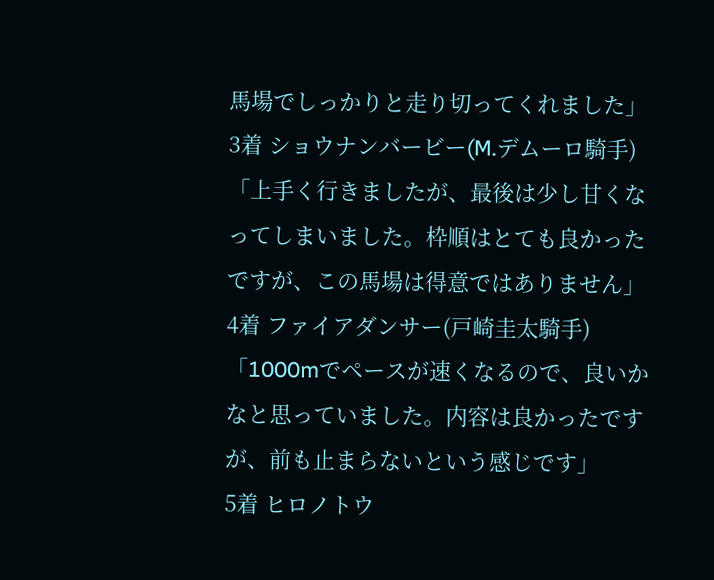馬場でしっかりと走り切ってくれました」
3着 ショウナンバービー(M.デムーロ騎手)
「上手く行きましたが、最後は少し甘くなってしまいました。枠順はとても良かったですが、この馬場は得意ではありません」
4着 ファイアダンサー(戸崎圭太騎手)
「1000mでペースが速くなるので、良いかなと思っていました。内容は良かったですが、前も止まらないという感じです」
5着 ヒロノトウ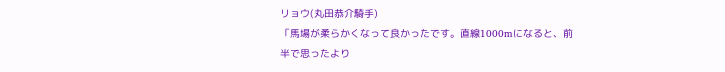リョウ(丸田恭介騎手)
「馬場が柔らかくなって良かったです。直線1000mになると、前半で思ったより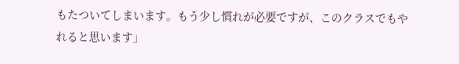もたついてしまいます。もう少し慣れが必要ですが、このクラスでもやれると思います」